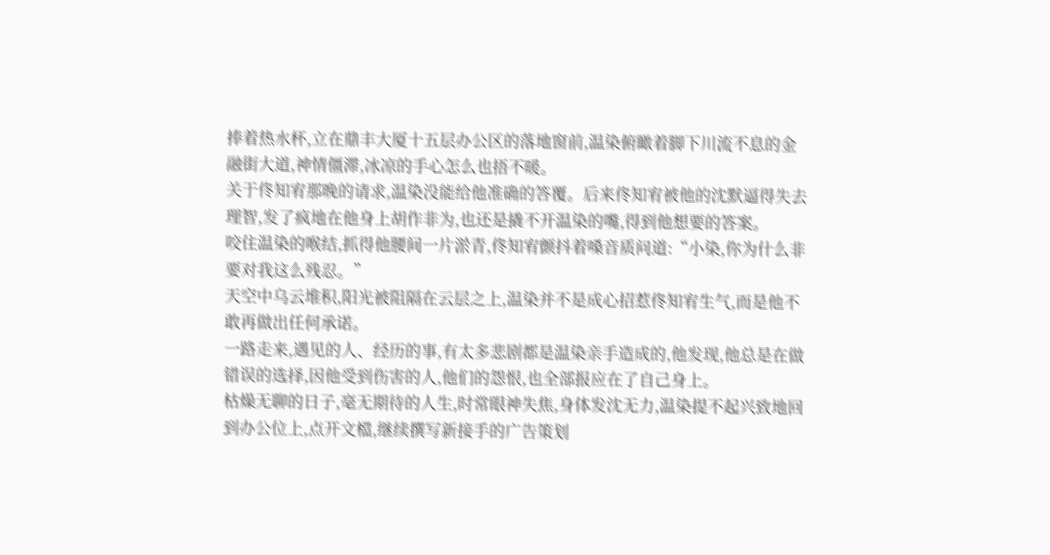捧着热水杯,立在鼎丰大厦十五层办公区的落地窗前,温染俯瞰着脚下川流不息的金融街大道,神情僵滞,冰凉的手心怎么也捂不暖。
关于佟知宥那晚的请求,温染没能给他准确的答覆。后来佟知宥被他的沈默逼得失去理智,发了疯地在他身上胡作非为,也还是撬不开温染的嘴,得到他想要的答案。
咬住温染的喉结,抓得他腰间一片淤青,佟知宥颤抖着嗓音质问道:“小染,你为什么非要对我这么残忍。”
天空中乌云堆积,阳光被阻隔在云层之上,温染并不是成心招惹佟知宥生气,而是他不敢再做出任何承诺。
一路走来,遇见的人、经历的事,有太多悲剧都是温染亲手造成的,他发现,他总是在做错误的选择,因他受到伤害的人,他们的怨恨,也全部报应在了自己身上。
枯燥无聊的日子,毫无期待的人生,时常眼神失焦,身体发沈无力,温染提不起兴致地回到办公位上,点开文檔,继续撰写新接手的广告策划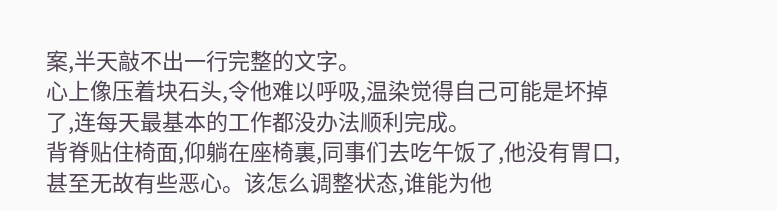案,半天敲不出一行完整的文字。
心上像压着块石头,令他难以呼吸,温染觉得自己可能是坏掉了,连每天最基本的工作都没办法顺利完成。
背脊贴住椅面,仰躺在座椅裏,同事们去吃午饭了,他没有胃口,甚至无故有些恶心。该怎么调整状态,谁能为他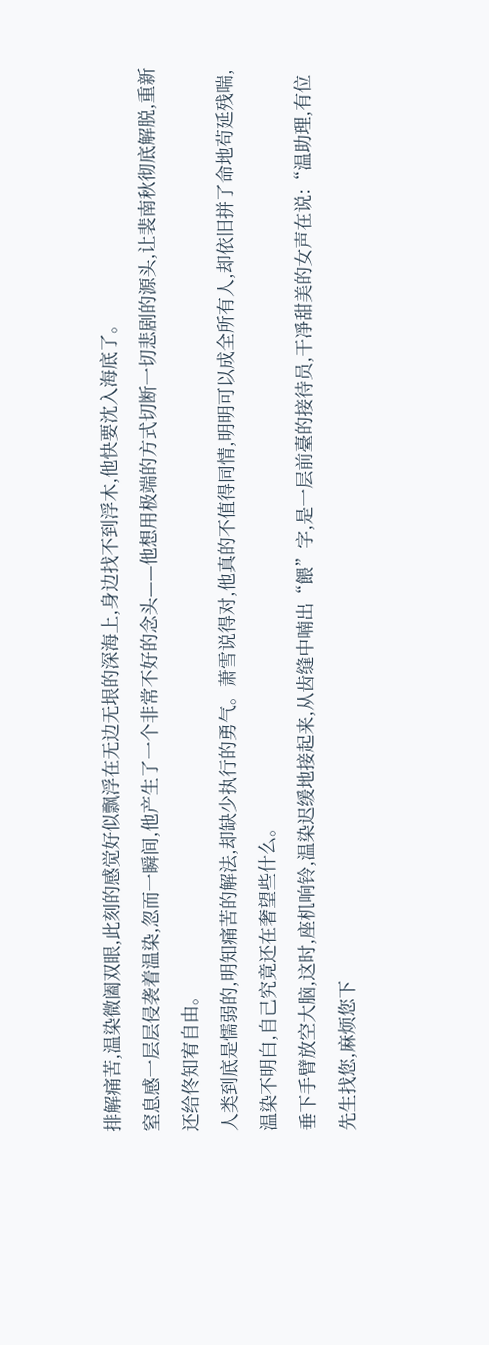排解痛苦,温染微阖双眼,此刻的感觉好似飘浮在无边无垠的深海上,身边找不到浮木,他快要沈入海底了。
窒息感一层层侵袭着温染,忽而一瞬间,他产生了一个非常不好的念头——他想用极端的方式切断一切悲剧的源头,让裴南秋彻底解脱,重新还给佟知宥自由。
人类到底是懦弱的,明知痛苦的解法,却缺少执行的勇气。萧雪说得对,他真的不值得同情,明明可以成全所有人,却依旧拼了命地茍延残喘,温染不明白,自己究竟还在奢望些什么。
垂下手臂放空大脑,这时,座机响铃,温染迟缓地接起来,从齿缝中喃出“餵”字,是一层前臺的接待员,干凈甜美的女声在说:“温助理,有位先生找您,麻烦您下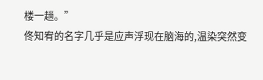楼一趟。”
佟知宥的名字几乎是应声浮现在脑海的,温染突然变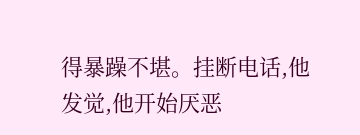得暴躁不堪。挂断电话,他发觉,他开始厌恶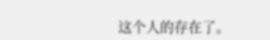这个人的存在了。